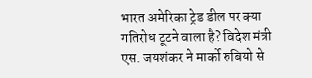भारत अमेरिका ट्रेड डील पर क्या गतिरोध टूटने वाला है? विदेश मंत्री एस. जयशंकर ने मार्को रुबियो से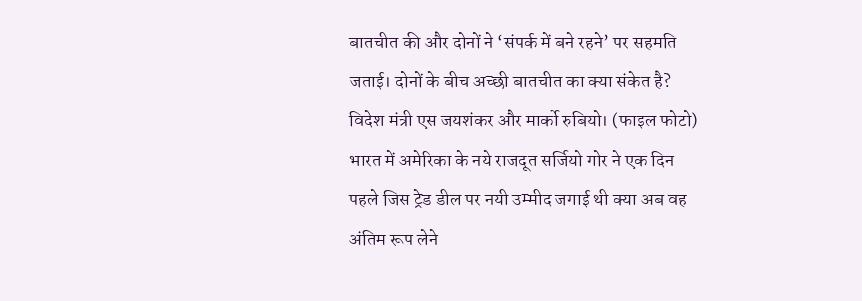बातचीत की और दोनों ने ‘संपर्क में बने रहने’ पर सहमति जताई। दोनों के बीच अच्छी बातचीत का क्या संकेत है?
विदेश मंत्री एस जयशंकर और मार्को रुबियो। (फाइल फोटो)
भारत में अमेरिका के नये राजदूत सर्जियो गोर ने एक दिन पहले जिस ट्रेड डील पर नयी उम्मीद जगाई थी क्या अब वह अंतिम रूप लेने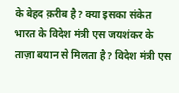के बेहद क़रीब है? क्या इसका संकेत भारत के विदेश मंत्री एस जयशंकर के ताज़ा बयान से मिलता है? विदेश मंत्री एस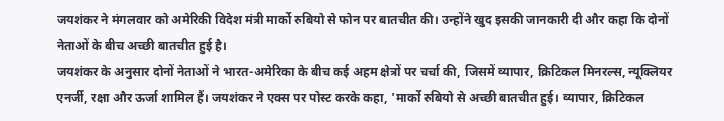जयशंकर ने मंगलवार को अमेरिकी विदेश मंत्री मार्को रुबियो से फोन पर बातचीत की। उन्होंने खुद इसकी जानकारी दी और कहा कि दोनों नेताओं के बीच अच्छी बातचीत हुई है।
जयशंकर के अनुसार दोनों नेताओं ने भारत-अमेरिका के बीच कई अहम क्षेत्रों पर चर्चा की, जिसमें व्यापार, क्रिटिकल मिनरल्स, न्यूक्लियर एनर्जी, रक्षा और ऊर्जा शामिल हैं। जयशंकर ने एक्स पर पोस्ट करके कहा, 'मार्को रुबियो से अच्छी बातचीत हुई। व्यापार, क्रिटिकल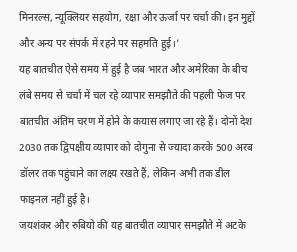मिनरल्स, न्यूक्लियर सहयोग, रक्षा और ऊर्जा पर चर्चा की। इन मुद्दों और अन्य पर संपर्क में रहने पर सहमति हुई।'
यह बातचीत ऐसे समय में हुई है जब भारत और अमेरिका के बीच लंबे समय से चर्चा में चल रहे व्यापार समझौते की पहली फेज पर बातचीत अंतिम चरण में होने के कयास लगाए जा रहे हैं। दोनों देश 2030 तक द्विपक्षीय व्यापार को दोगुना से ज्यादा करके 500 अरब डॉलर तक पहुंचाने का लक्ष्य रखते हैं, लेकिन अभी तक डील फाइनल नहीं हुई है।
जयशंकर और रुबियो की यह बातचीत व्यापार समझौते में अटके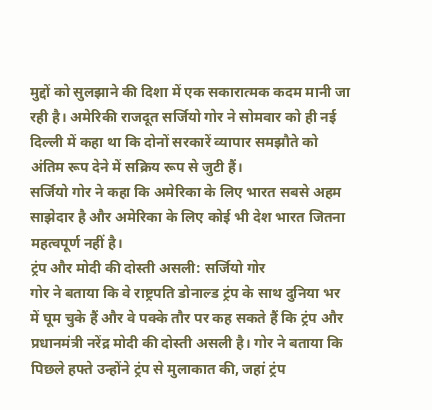मुद्दों को सुलझाने की दिशा में एक सकारात्मक कदम मानी जा रही है। अमेरिकी राजदूत सर्जियो गोर ने सोमवार को ही नई दिल्ली में कहा था कि दोनों सरकारें व्यापार समझौते को अंतिम रूप देने में सक्रिय रूप से जुटी हैं।
सर्जियो गोर ने कहा कि अमेरिका के लिए भारत सबसे अहम साझेदार है और अमेरिका के लिए कोई भी देश भारत जितना महत्वपूर्ण नहीं है।
ट्रंप और मोदी की दोस्ती असली: सर्जियो गोर
गोर ने बताया कि वे राष्ट्रपति डोनाल्ड ट्रंप के साथ दुनिया भर में घूम चुके हैं और वे पक्के तौर पर कह सकते हैं कि ट्रंप और प्रधानमंत्री नरेंद्र मोदी की दोस्ती असली है। गोर ने बताया कि पिछले हफ्ते उन्होंने ट्रंप से मुलाकात की, जहां ट्रंप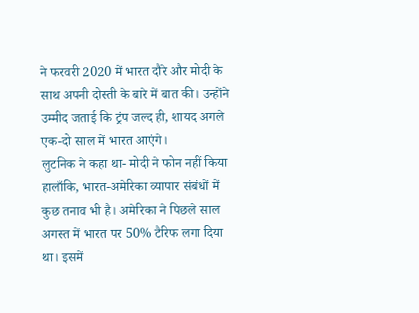ने फरवरी 2020 में भारत दौरे और मोदी के साथ अपनी दोस्ती के बारे में बात की। उन्होंने उम्मीद जताई कि ट्रंप जल्द ही, शायद अगले एक-दो साल में भारत आएंगे।
लुटनिक ने कहा था- मोदी ने फोन नहीं किया
हालाँकि, भारत-अमेरिका व्यापार संबंधों में कुछ तनाव भी है। अमेरिका ने पिछले साल अगस्त में भारत पर 50% टैरिफ लगा दिया था। इसमें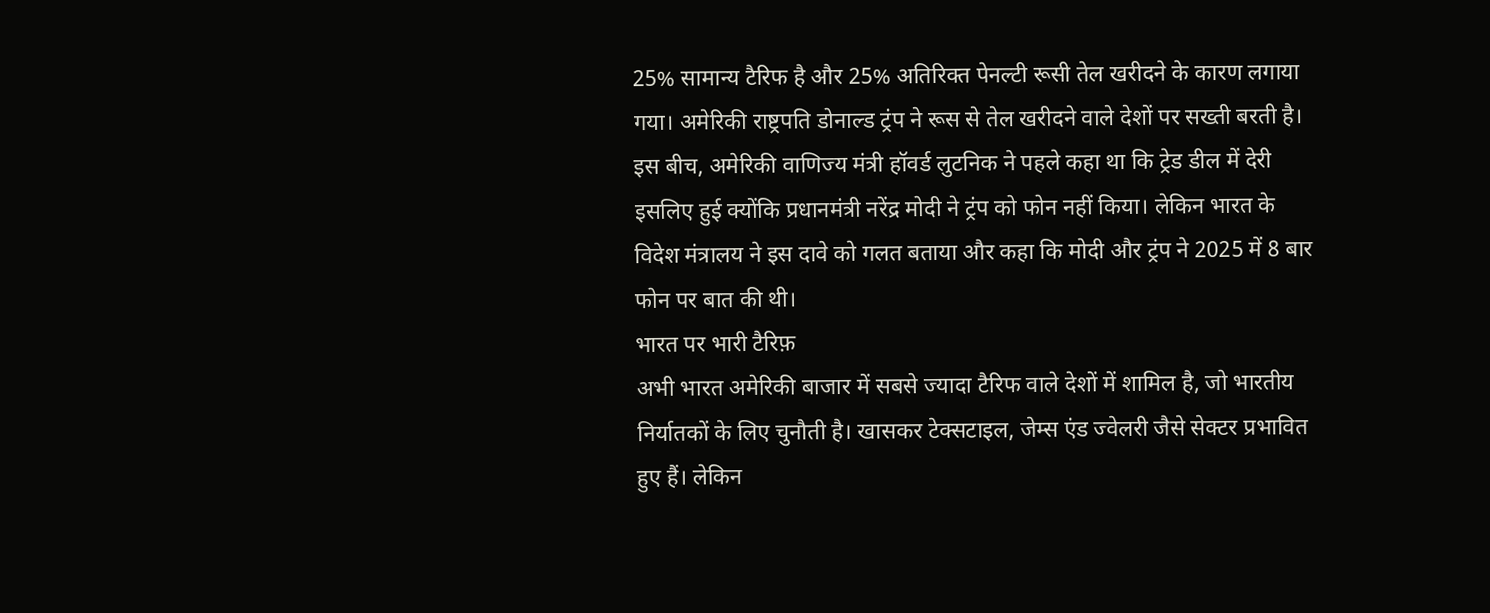25% सामान्य टैरिफ है और 25% अतिरिक्त पेनल्टी रूसी तेल खरीदने के कारण लगाया गया। अमेरिकी राष्ट्रपति डोनाल्ड ट्रंप ने रूस से तेल खरीदने वाले देशों पर सख्ती बरती है। इस बीच, अमेरिकी वाणिज्य मंत्री हॉवर्ड लुटनिक ने पहले कहा था कि ट्रेड डील में देरी इसलिए हुई क्योंकि प्रधानमंत्री नरेंद्र मोदी ने ट्रंप को फोन नहीं किया। लेकिन भारत के विदेश मंत्रालय ने इस दावे को गलत बताया और कहा कि मोदी और ट्रंप ने 2025 में 8 बार फोन पर बात की थी।
भारत पर भारी टैरिफ़
अभी भारत अमेरिकी बाजार में सबसे ज्यादा टैरिफ वाले देशों में शामिल है, जो भारतीय निर्यातकों के लिए चुनौती है। खासकर टेक्सटाइल, जेम्स एंड ज्वेलरी जैसे सेक्टर प्रभावित हुए हैं। लेकिन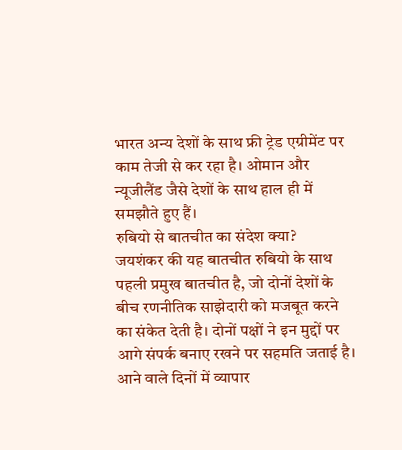भारत अन्य देशों के साथ फ्री ट्रेड एग्रीमेंट पर काम तेजी से कर रहा है। ओमान और न्यूजीलैंड जैसे देशों के साथ हाल ही में समझौते हुए हैं।
रुबियो से बातचीत का संदेश क्या?
जयशंकर की यह बातचीत रुबियो के साथ पहली प्रमुख बातचीत है, जो दोनों देशों के बीच रणनीतिक साझेदारी को मजबूत करने का संकेत देती है। दोनों पक्षों ने इन मुद्दों पर आगे संपर्क बनाए रखने पर सहमति जताई है। आने वाले दिनों में व्यापार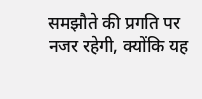समझौते की प्रगति पर नजर रहेगी, क्योंकि यह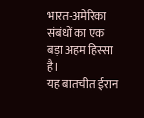भारत-अमेरिका संबंधों का एक बड़ा अहम हिस्सा है।
यह बातचीत ईरान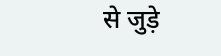से जुड़े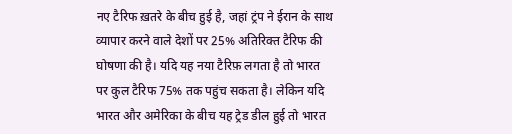नए टैरिफ ख़तरे के बीच हुई है, जहां ट्रंप ने ईरान के साथ व्यापार करने वाले देशों पर 25% अतिरिक्त टैरिफ की घोषणा की है। यदि यह नया टैरिफ़ लगता है तो भारत पर कुल टैरिफ 75% तक पहुंच सकता है। लेकिन यदि भारत और अमेरिका के बीच यह ट्रेड डील हुई तो भारत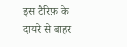इस टैरिफ़ के दायरे से बाहर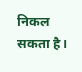निकल सकता है।